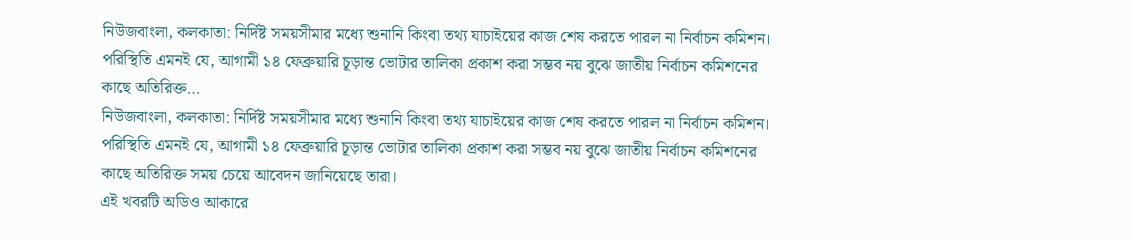নিউজবাংলা, কলকাতা: নির্দিষ্ট সময়সীমার মধ্যে শুনানি কিংবা তথ্য যাচাইয়ের কাজ শেষ করতে পারল না নির্বাচন কমিশন। পরিস্থিতি এমনই যে, আগামী ১৪ ফেব্রুয়ারি চূড়ান্ত ভোটার তালিকা প্রকাশ করা সম্ভব নয় বুঝে জাতীয় নির্বাচন কমিশনের কাছে অতিরিক্ত…
নিউজবাংলা, কলকাতা: নির্দিষ্ট সময়সীমার মধ্যে শুনানি কিংবা তথ্য যাচাইয়ের কাজ শেষ করতে পারল না নির্বাচন কমিশন। পরিস্থিতি এমনই যে, আগামী ১৪ ফেব্রুয়ারি চূড়ান্ত ভোটার তালিকা প্রকাশ করা সম্ভব নয় বুঝে জাতীয় নির্বাচন কমিশনের কাছে অতিরিক্ত সময় চেয়ে আবেদন জানিয়েছে তারা।
এই খবরটি অডিও আকারে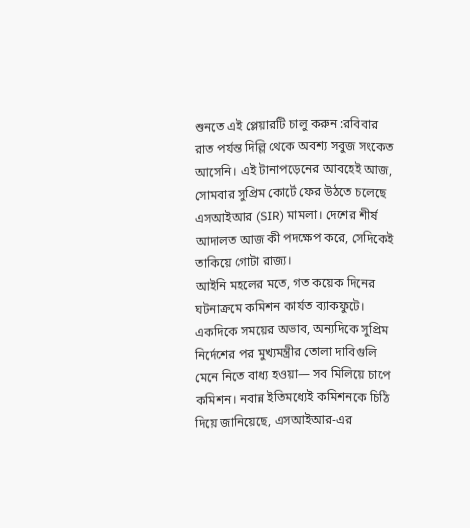শুনতে এই প্লেয়ারটি চালু করুন :রবিবার রাত পর্যন্ত দিল্লি থেকে অবশ্য সবুজ সংকেত আসেনি। এই টানাপড়েনের আবহেই আজ, সোমবার সুপ্রিম কোর্টে ফের উঠতে চলেছে এসআইআর (SIR) মামলা। দেশের শীর্ষ আদালত আজ কী পদক্ষেপ করে, সেদিকেই তাকিয়ে গোটা রাজ্য।
আইনি মহলের মতে, গত কয়েক দিনের ঘটনাক্রমে কমিশন কার্যত ব্যাকফুটে। একদিকে সময়ের অভাব, অন্যদিকে সুপ্রিম নির্দেশের পর মুখ্যমন্ত্রীর তোলা দাবিগুলি মেনে নিতে বাধ্য হওয়া— সব মিলিয়ে চাপে কমিশন। নবান্ন ইতিমধ্যেই কমিশনকে চিঠি দিয়ে জানিয়েছে, এসআইআর-এর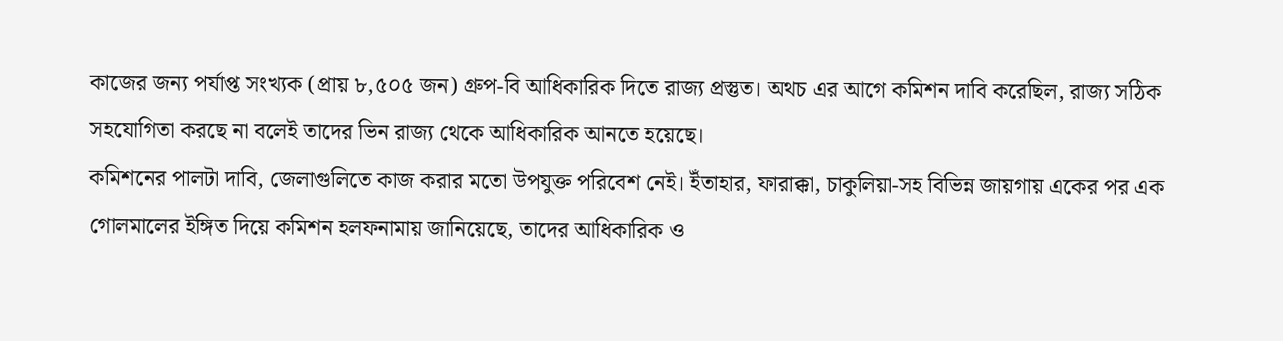কাজের জন্য পর্যাপ্ত সংখ্যক (প্রায় ৮,৫০৫ জন) গ্রুপ-বি আধিকারিক দিতে রাজ্য প্রস্তুত। অথচ এর আগে কমিশন দাবি করেছিল, রাজ্য সঠিক সহযোগিতা করছে না বলেই তাদের ভিন রাজ্য থেকে আধিকারিক আনতে হয়েছে।
কমিশনের পালটা দাবি, জেলাগুলিতে কাজ করার মতো উপযুক্ত পরিবেশ নেই। ইঁতাহার, ফারাক্কা, চাকুলিয়া-সহ বিভিন্ন জায়গায় একের পর এক গোলমালের ইঙ্গিত দিয়ে কমিশন হলফনামায় জানিয়েছে, তাদের আধিকারিক ও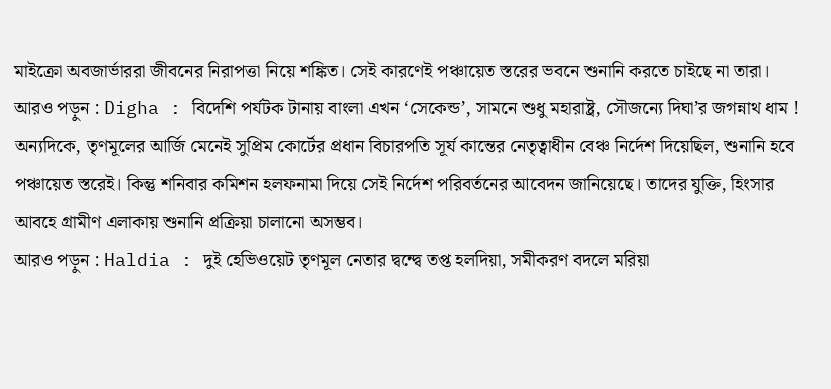মাইক্রো অবজার্ভাররা জীবনের নিরাপত্তা নিয়ে শঙ্কিত। সেই কারণেই পঞ্চায়েত স্তরের ভবনে শুনানি করতে চাইছে না তারা।
আরও পড়ুন : Digha : বিদেশি পর্যটক টানায় বাংলা এখন ‘সেকেন্ড’, সামনে শুধু মহারাষ্ট্র, সৌজন্যে দিঘা’র জগন্নাথ ধাম !
অন্যদিকে, তৃণমূলের আর্জি মেনেই সুপ্রিম কোর্টের প্রধান বিচারপতি সূর্য কান্তের নেতৃত্বাধীন বেঞ্চ নির্দেশ দিয়েছিল, শুনানি হবে পঞ্চায়েত স্তরেই। কিন্তু শনিবার কমিশন হলফনামা দিয়ে সেই নির্দেশ পরিবর্তনের আবেদন জানিয়েছে। তাদের যুক্তি, হিংসার আবহে গ্রামীণ এলাকায় শুনানি প্রক্রিয়া চালানো অসম্ভব।
আরও পড়ুন : Haldia : দুই হেভিওয়েট তৃণমূল নেতার দ্বন্দ্বে তপ্ত হলদিয়া, সমীকরণ বদলে মরিয়া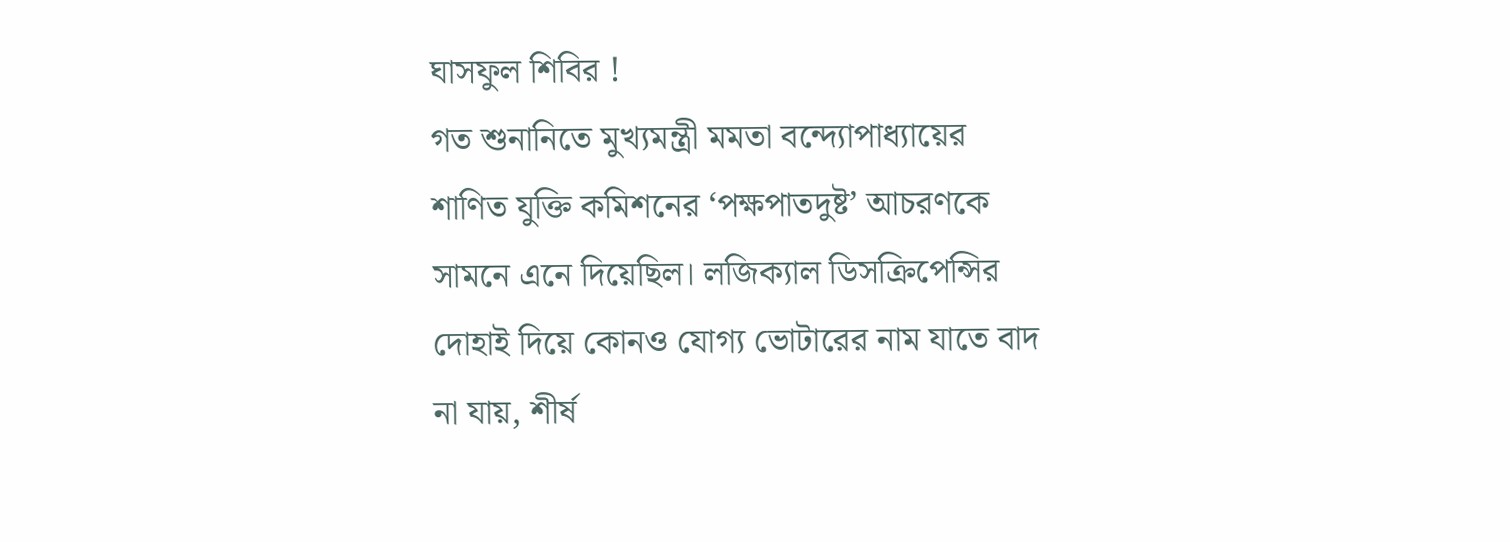ঘাসফুল শিবির !
গত শুনানিতে মুখ্যমন্ত্রী মমতা বন্দ্যোপাধ্যায়ের শাণিত যুক্তি কমিশনের ‘পক্ষপাতদুষ্ট’ আচরণকে সামনে এনে দিয়েছিল। লজিক্যাল ডিসক্রিপেন্সির দোহাই দিয়ে কোনও যোগ্য ভোটারের নাম যাতে বাদ না যায়, শীর্ষ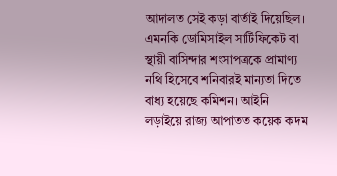আদালত সেই কড়া বার্তাই দিয়েছিল।
এমনকি ডোমিসাইল সার্টিফিকেট বা স্থায়ী বাসিন্দার শংসাপত্রকে প্রামাণ্য নথি হিসেবে শনিবারই মান্যতা দিতে বাধ্য হয়েছে কমিশন। আইনি লড়াইয়ে রাজ্য আপাতত কয়েক কদম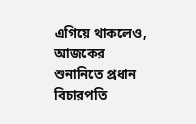এগিয়ে থাকলেও, আজকের শুনানিতে প্রধান বিচারপতি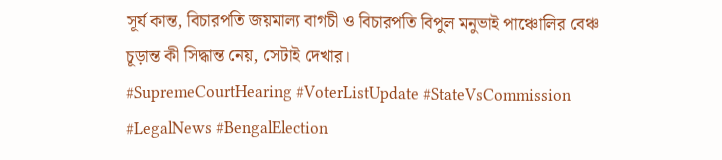সূর্য কান্ত, বিচারপতি জয়মাল্য বাগচী ও বিচারপতি বিপুল মনুভাই পাঞ্চোলির বেঞ্চ চূড়ান্ত কী সিদ্ধান্ত নেয়, সেটাই দেখার।
#SupremeCourtHearing #VoterListUpdate #StateVsCommission #LegalNews #BengalElection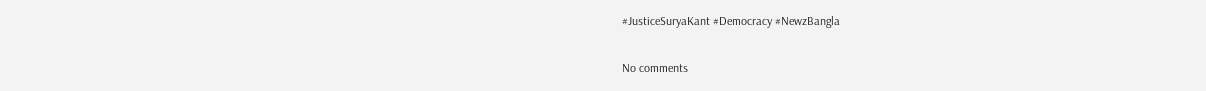#JusticeSuryaKant #Democracy #NewzBangla

No comments